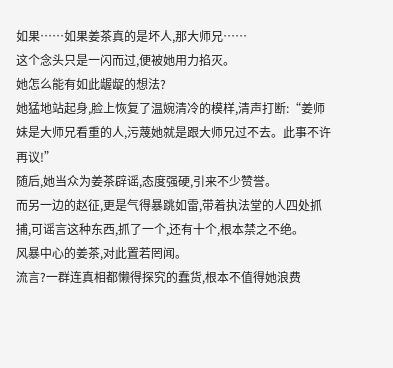如果……如果姜茶真的是坏人,那大师兄……
这个念头只是一闪而过,便被她用力掐灭。
她怎么能有如此龌龊的想法?
她猛地站起身,脸上恢复了温婉清冷的模样,清声打断:“姜师妹是大师兄看重的人,污蔑她就是跟大师兄过不去。此事不许再议!”
随后,她当众为姜茶辟谣,态度强硬,引来不少赞誉。
而另一边的赵征,更是气得暴跳如雷,带着执法堂的人四处抓捕,可谣言这种东西,抓了一个,还有十个,根本禁之不绝。
风暴中心的姜茶,对此置若罔闻。
流言?一群连真相都懒得探究的蠢货,根本不值得她浪费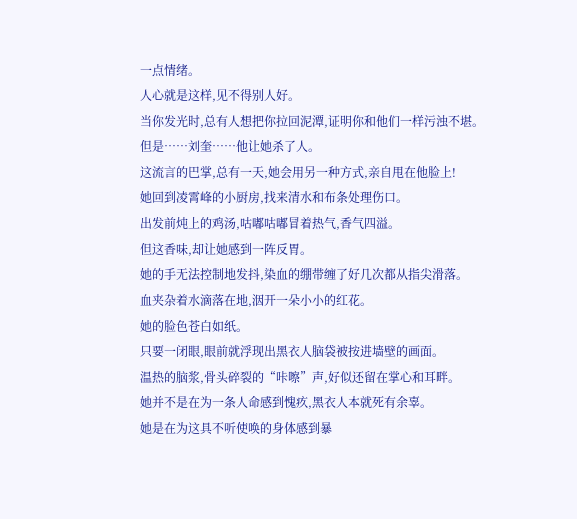一点情绪。
人心就是这样,见不得别人好。
当你发光时,总有人想把你拉回泥潭,证明你和他们一样污浊不堪。
但是……刘奎……他让她杀了人。
这流言的巴掌,总有一天,她会用另一种方式,亲自甩在他脸上!
她回到凌霄峰的小厨房,找来清水和布条处理伤口。
出发前炖上的鸡汤,咕嘟咕嘟冒着热气,香气四溢。
但这香味,却让她感到一阵反胃。
她的手无法控制地发抖,染血的绷带缠了好几次都从指尖滑落。
血夹杂着水滴落在地,洇开一朵小小的红花。
她的脸色苍白如纸。
只要一闭眼,眼前就浮现出黑衣人脑袋被按进墙壁的画面。
温热的脑浆,骨头碎裂的“咔嚓”声,好似还留在掌心和耳畔。
她并不是在为一条人命感到愧疚,黑衣人本就死有余辜。
她是在为这具不听使唤的身体感到暴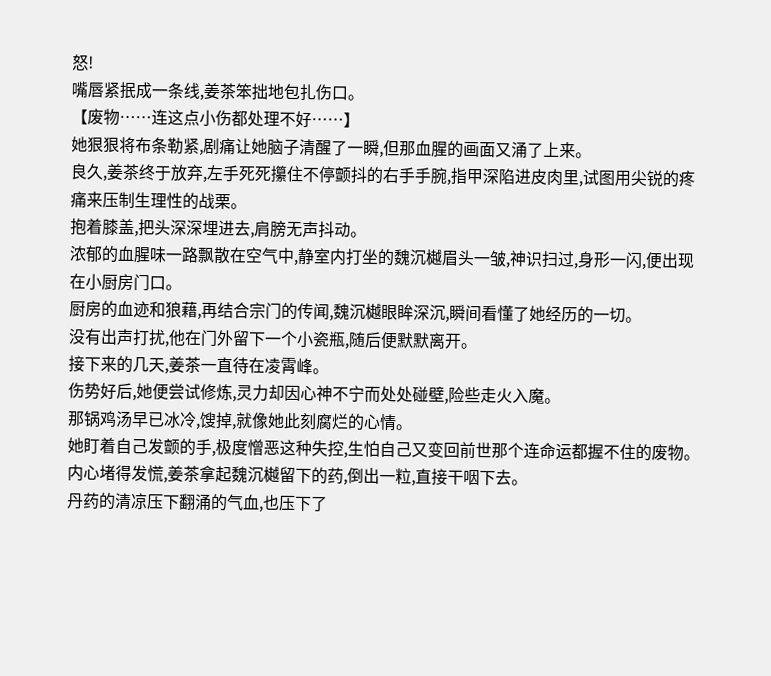怒!
嘴唇紧抿成一条线,姜茶笨拙地包扎伤口。
【废物……连这点小伤都处理不好……】
她狠狠将布条勒紧,剧痛让她脑子清醒了一瞬,但那血腥的画面又涌了上来。
良久,姜茶终于放弃,左手死死攥住不停颤抖的右手手腕,指甲深陷进皮肉里,试图用尖锐的疼痛来压制生理性的战栗。
抱着膝盖,把头深深埋进去,肩膀无声抖动。
浓郁的血腥味一路飘散在空气中,静室内打坐的魏沉樾眉头一皱,神识扫过,身形一闪,便出现在小厨房门口。
厨房的血迹和狼藉,再结合宗门的传闻,魏沉樾眼眸深沉,瞬间看懂了她经历的一切。
没有出声打扰,他在门外留下一个小瓷瓶,随后便默默离开。
接下来的几天,姜茶一直待在凌霄峰。
伤势好后,她便尝试修炼,灵力却因心神不宁而处处碰壁,险些走火入魔。
那锅鸡汤早已冰冷,馊掉,就像她此刻腐烂的心情。
她盯着自己发颤的手,极度憎恶这种失控,生怕自己又变回前世那个连命运都握不住的废物。
内心堵得发慌,姜茶拿起魏沉樾留下的药,倒出一粒,直接干咽下去。
丹药的清凉压下翻涌的气血,也压下了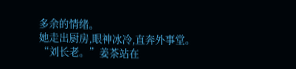多余的情绪。
她走出厨房,眼神冰冷,直奔外事堂。
“刘长老。”姜茶站在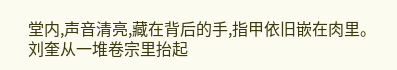堂内,声音清亮,藏在背后的手,指甲依旧嵌在肉里。
刘奎从一堆卷宗里抬起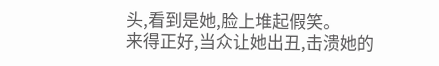头,看到是她,脸上堆起假笑。
来得正好,当众让她出丑,击溃她的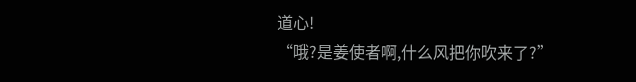道心!
“哦?是姜使者啊,什么风把你吹来了?”